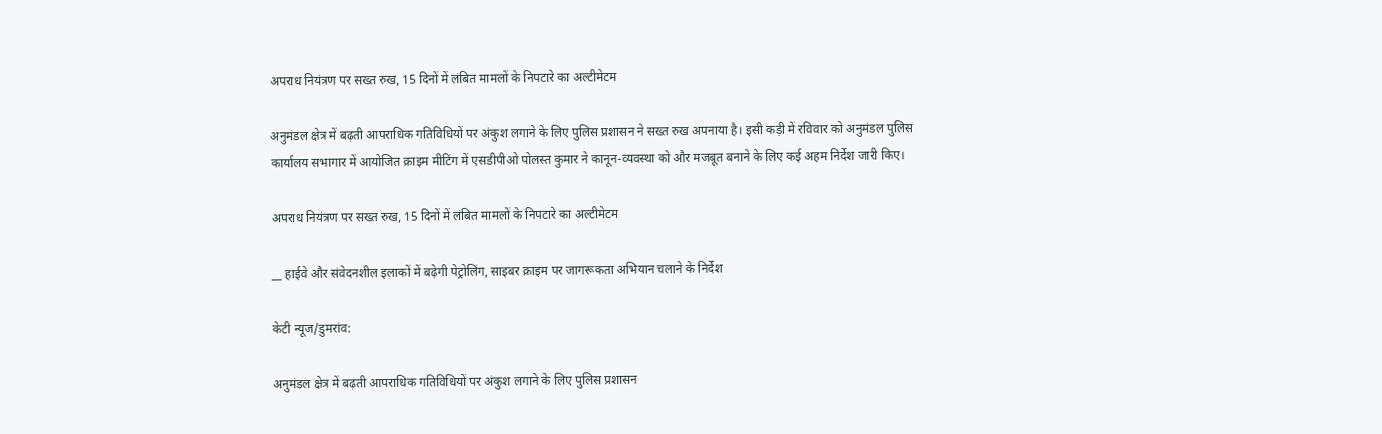अपराध नियंत्रण पर सख्त रुख, 15 दिनों में लंबित मामलों के निपटारे का अल्टीमेटम

अनुमंडल क्षेत्र में बढ़ती आपराधिक गतिविधियों पर अंकुश लगाने के लिए पुलिस प्रशासन ने सख्त रुख अपनाया है। इसी कड़ी में रविवार को अनुमंडल पुलिस कार्यालय सभागार में आयोजित क्राइम मीटिंग में एसडीपीओ पोलस्त कुमार ने कानून-व्यवस्था को और मजबूत बनाने के लिए कई अहम निर्देश जारी किए।

अपराध नियंत्रण पर सख्त रुख, 15 दिनों में लंबित मामलों के निपटारे का अल्टीमेटम

__ हाईवे और संवेदनशील इलाकों में बढ़ेगी पेट्रोलिंग, साइबर क्राइम पर जागरूकता अभियान चलाने के निर्देश

केटी न्यूज/डुमरांव:

अनुमंडल क्षेत्र में बढ़ती आपराधिक गतिविधियों पर अंकुश लगाने के लिए पुलिस प्रशासन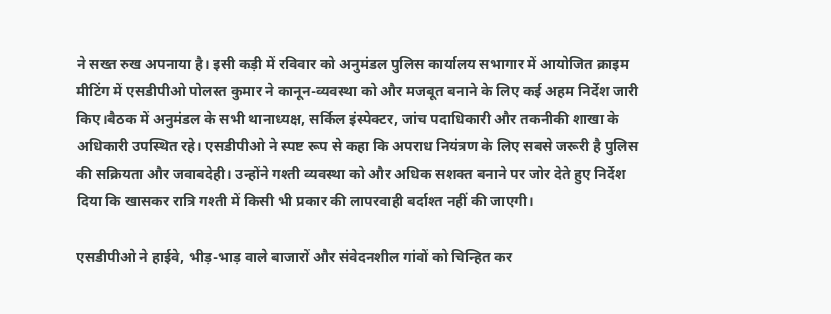ने सख्त रुख अपनाया है। इसी कड़ी में रविवार को अनुमंडल पुलिस कार्यालय सभागार में आयोजित क्राइम मीटिंग में एसडीपीओ पोलस्त कुमार ने कानून-व्यवस्था को और मजबूत बनाने के लिए कई अहम निर्देश जारी किए।बैठक में अनुमंडल के सभी थानाध्यक्ष, सर्किल इंस्पेक्टर, जांच पदाधिकारी और तकनीकी शाखा के अधिकारी उपस्थित रहे। एसडीपीओ ने स्पष्ट रूप से कहा कि अपराध नियंत्रण के लिए सबसे जरूरी है पुलिस की सक्रियता और जवाबदेही। उन्होंने गश्ती व्यवस्था को और अधिक सशक्त बनाने पर जोर देते हुए निर्देश दिया कि खासकर रात्रि गश्ती में किसी भी प्रकार की लापरवाही बर्दाश्त नहीं की जाएगी।

एसडीपीओ ने हाईवे, भीड़-भाड़ वाले बाजारों और संवेदनशील गांवों को चिन्हित कर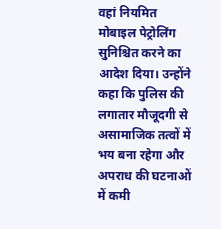वहां नियमित मोबाइल पेट्रोलिंग सुनिश्चित करने का आदेश दिया। उन्होंने कहा कि पुलिस की लगातार मौजूदगी से असामाजिक तत्वों में भय बना रहेगा और अपराध की घटनाओं में कमी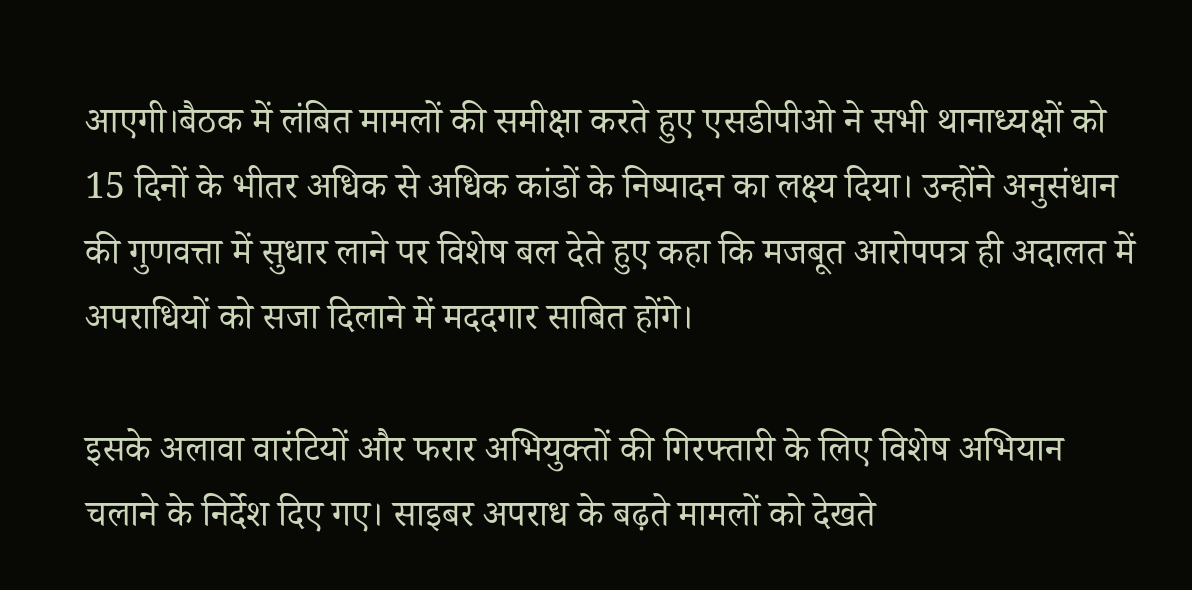आएगी।बैठक में लंबित मामलों की समीक्षा करते हुए एसडीपीओ ने सभी थानाध्यक्षों को 15 दिनों के भीतर अधिक से अधिक कांडों के निष्पादन का लक्ष्य दिया। उन्होंने अनुसंधान की गुणवत्ता में सुधार लाने पर विशेष बल देते हुए कहा कि मजबूत आरोपपत्र ही अदालत में अपराधियों को सजा दिलाने में मददगार साबित होंगे।

इसके अलावा वारंटियों और फरार अभियुक्तों की गिरफ्तारी के लिए विशेष अभियान चलाने के निर्देश दिए गए। साइबर अपराध के बढ़ते मामलों को देखते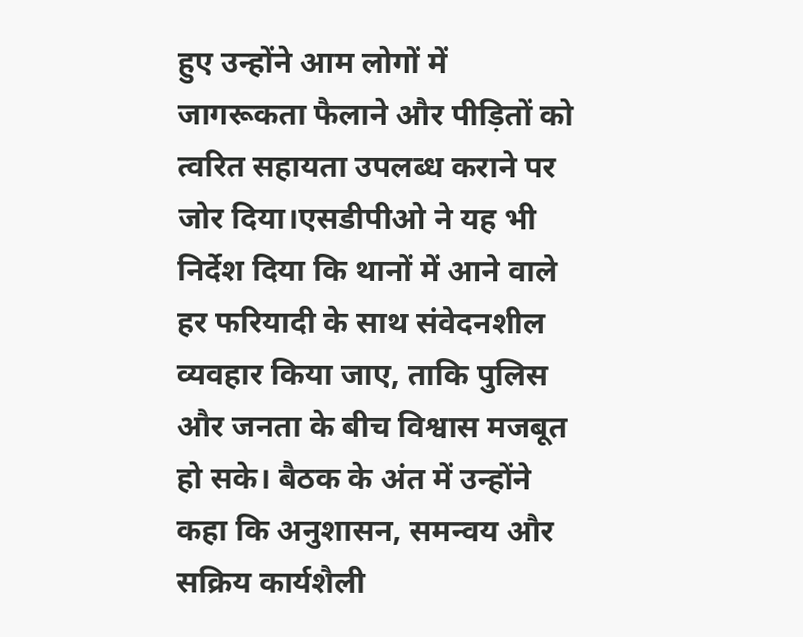हुए उन्होंने आम लोगों में जागरूकता फैलाने और पीड़ितों को त्वरित सहायता उपलब्ध कराने पर जोर दिया।एसडीपीओ ने यह भी निर्देश दिया कि थानों में आने वाले हर फरियादी के साथ संवेदनशील व्यवहार किया जाए, ताकि पुलिस और जनता के बीच विश्वास मजबूत हो सके। बैठक के अंत में उन्होंने कहा कि अनुशासन, समन्वय और सक्रिय कार्यशैली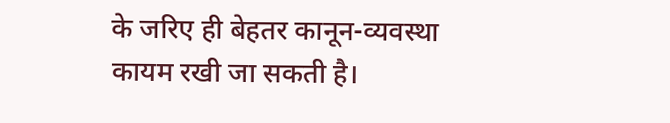के जरिए ही बेहतर कानून-व्यवस्था कायम रखी जा सकती है।